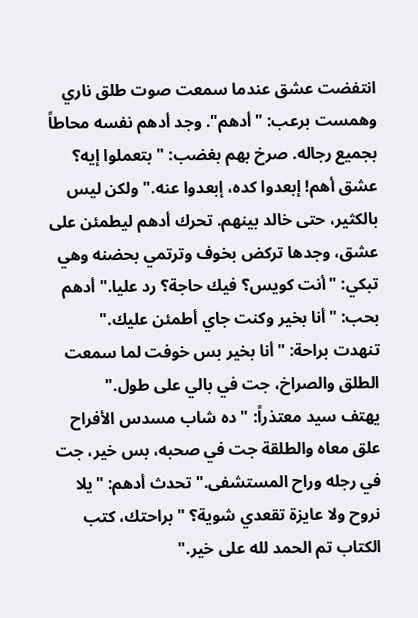انتفضت عشق عندما سمعت صوت طلق ناري وهمست برعب: "أدهم". وجد أدهم نفسه محاطاً بجميع رجاله. صرخ بهم بغضب: "بتعملوا إيه؟ عشق أهم! إبعدوا كده، إبعدوا عنه." ولكن ليس بالكثير، حتى خالد بينهم. تحرك أدهم ليطمئن على عشق، وجدها تركض بخوف وترتمي بحضنه وهي تبكي: "أنت كويس؟ فيك حاجة؟ رد عليا." أدهم بحب: "أنا بخير وكنت جاي أطمئن عليك." تنهدت براحة: "أنا بخير بس خوفت لما سمعت الطلق والصراخ، جت في بالي على طول."
يهتف سيد معتذراً: "ده شاب مسدس الأفراح علق معاه والطلقة جت في صحبه، بس خير، جت في رجله وراح المستشفى." تحدث أدهم: "يلا نروح ولا عايزة تقعدي شوية؟ "براحتك، كتب الكتاب تم الحمد لله على خير."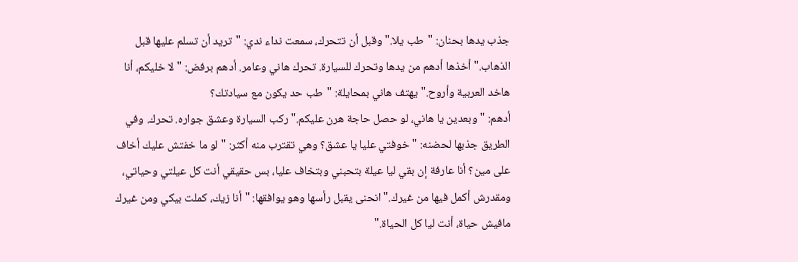جذب يدها بحنان: "طب يلا." وقبل أن تتحرك، سمعت نداء ندي: "تريد أن تسلم عليها قبل الذهاب." أخذها أدهم من يدها وتحرك للسيارة. تحرك هاني وعامر. أدهم برفض: "لا خليكم، أنا هاخد العربية وأروح." يهتف هاني بمحايلة: "طب حد يكون مع سيادتك؟
أدهم: "وبعدين يا هاني، لو حصل حاجة هرن عليكم." ركب السيارة وعشق جواره. تحرك. وفي الطريق جذبها لحضنه: "خوفتي عليا يا عشق؟ وهي تقترب منه أكثر: "لو ما خفتش عليك أخاف على مين؟ أنا عارفة إن بقي ليا عيلة بتحبني وبتخاف عليا، بس حقيقي أنت كل عيلتي وحياتي، ومقدرش أكمل فيها من غيرك." انحنى يقبل رأسها وهو يوافقها: "أنا زيك، كملت بيكي ومن غيرك مافيش حياة، أنت ليا كل الحياة."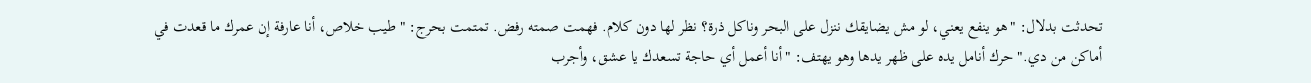تحدثت بدلال: "هو ينفع يعني، لو مش يضايقك ننزل على البحر وناكل ذرة؟ نظر لها دون كلام. فهمت صمته رفض. تمتمت بحرج: "طيب خلاص، أنا عارفة إن عمرك ما قعدت في أماكن من دي." حرك أنامل يده على ظهر يدها وهو يهتف: "أنا أعمل أي حاجة تسعدك يا عشق، وأجرب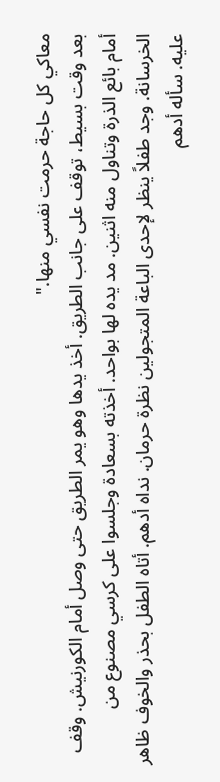معاكي كل حاجة حرمت نفسي منها."
بعد وقت بسيط، توقف على جانب الطريق. أخذ يدها وهو يمر الطريق حتى وصل أمام الكورنيش. وقف أمام بائع الذرة وتناول منه اثنين. مد يده لها بواحد. أخذته بسعادة وجلسوا على كرسي مصنوع من الخرسانة. وجد طفلاً ينظر لإحدى الباعة المتجولين نظرة حرمان. نداه أدهم. أتاه الطفل بحذر والخوف ظاهر عليه. سأله أدهم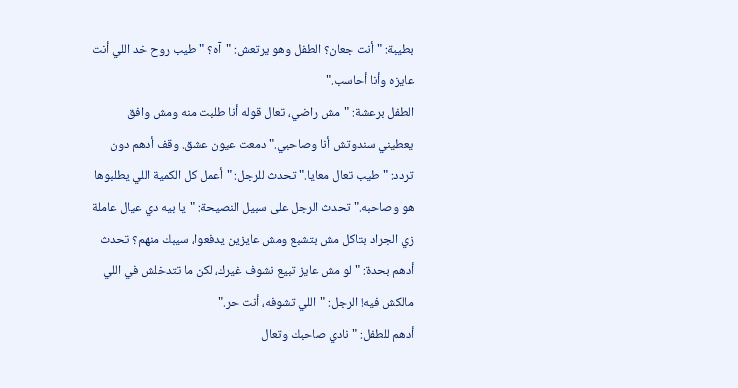بطيبة: "أنت جعان؟ الطفل وهو يرتعش: "آه؟ "طيب روح خد اللي أنت عايزه وأنا أحاسب."
الطفل برعشة: "مش راضي، تعال قوله أنا طلبت منه ومش وافق يعطيني سندوتش أنا وصاحبي." دمعت عيون عشق. وقف أدهم دون تردد: "طيب تعال معايا." تحدث للرجل: "أعمل كل الكمية اللي يطلبوها هو وصاحبه." تحدث الرجل على سبيل النصيحة: "يا بيه دي عيال عاملة زي الجراد بتاكل مش بتشبع ومش عايزين يدفعوا، سيبك منهم؟ تحدث أدهم بحدة: "لو مش عايز تبيع نشوف غيرك، لكن ما تتدخلش في اللي مالكش فيه! الرجل: "اللي تشوفه، أنت حر."
أدهم للطفل: "نادي صاحبك وتعال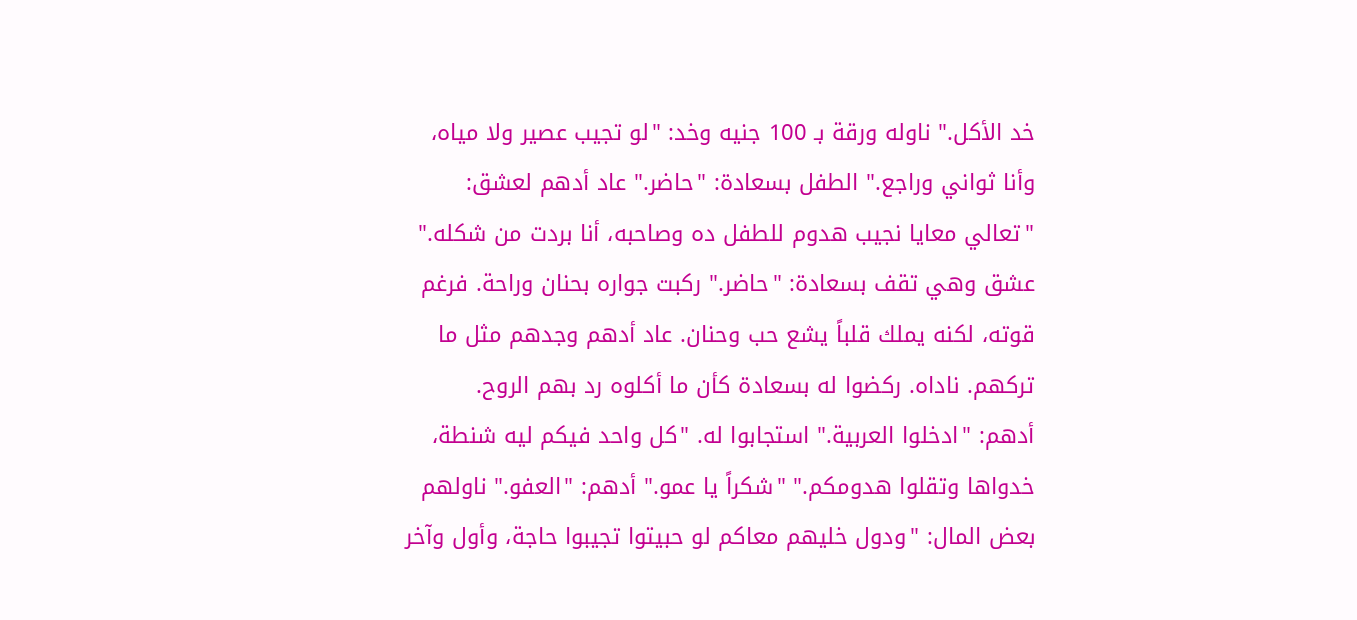خد الأكل." ناوله ورقة بـ 100 جنيه وخد: "لو تجيب عصير ولا مياه، وأنا ثواني وراجع." الطفل بسعادة: "حاضر." عاد أدهم لعشق: "تعالي معايا نجيب هدوم للطفل ده وصاحبه، أنا بردت من شكله." عشق وهي تقف بسعادة: "حاضر." ركبت جواره بحنان وراحة. فرغم قوته، لكنه يملك قلباً يشع حب وحنان. عاد أدهم وجدهم مثل ما تركهم. ناداه. ركضوا له بسعادة كأن ما أكلوه رد بهم الروح.
أدهم: "ادخلوا العربية." استجابوا له. "كل واحد فيكم ليه شنطة، خدواها وتقلوا هدومكم." "شكراً يا عمو." أدهم: "العفو." ناولهم بعض المال: "ودول خليهم معاكم لو حبيتوا تجيبوا حاجة، وأول وآخر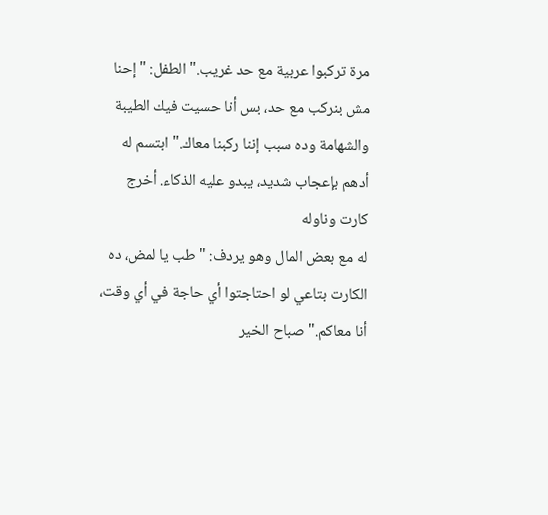مرة تركبوا عربية مع حد غريب." الطفل: "إحنا مش بنركب مع حد، بس أنا حسيت فيك الطيبة والشهامة وده سبب إننا ركبنا معاك." ابتسم له أدهم بإعجاب شديد، يبدو عليه الذكاء. أخرج كارت وناوله
له مع بعض المال وهو يردف: "طب يا لمض، ده الكارت بتاعي لو احتاجتوا أي حاجة في أي وقت، أنا معاكم." صباح الخير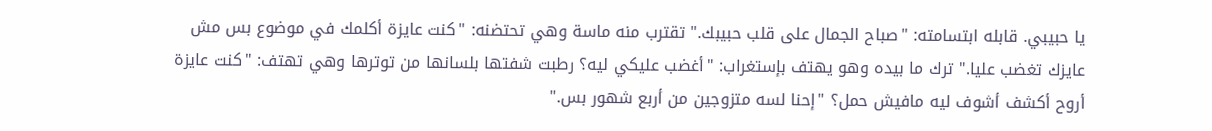يا حبيبي. قابله ابتسامته: "صباح الجمال على قلب حبيبك." تقترب منه ماسة وهي تحتضنه: "كنت عايزة أكلمك في موضوع بس مش عايزك تغضب عليا." ترك ما بيده وهو يهتف بإستغراب: "أغضب عليكي ليه؟ رطبت شفتها بلسانها من توترها وهي تهتف: "كنت عايزة أروح أكشف أشوف ليه مافيش حمل؟ "إحنا لسه متزوجين من أربع شهور بس."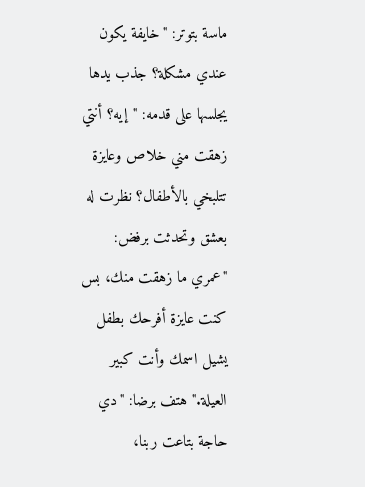ماسة بتوتر: "خايفة يكون عندي مشكلة؟ جذب يدها يجلسها على قدمه: "إيه؟ أنتي زهقت مني خلاص وعايزة تتلبخي بالأطفال؟ نظرت له بعشق وتحدثت برفض: "عمري ما زهقت منك، بس كنت عايزة أفرحك بطفل يشيل اسمك وأنت كبير العيلة." هتف برضا: "دي حاجة بتاعت ربنا،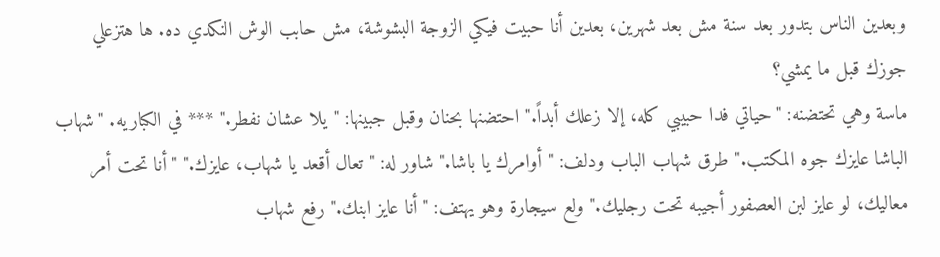وبعدين الناس بتدور بعد سنة مش بعد شهرين، بعدين أنا حبيت فيكي الزوجة البشوشة، مش حابب الوش النكدي ده. ها هتزعلي جوزك قبل ما يمشي؟
ماسة وهي تحتضنه: "حياتي فدا حبيبي كله، إلا زعلك أبداً." احتضنها بحنان وقبل جبينها: "يلا عشان نفطر." *** في الكباريه. "شهاب الباشا عايزك جوه المكتب." طرق شهاب الباب ودلف: "أوامرك يا باشا." شاور له: "تعال أقعد يا شهاب، عايزك." "أنا تحت أمر معاليك، لو عايز لبن العصفور أجيبه تحت رجليك." ولع سيجارة وهو يهتف: "أنا عايز ابنك." رفع شهاب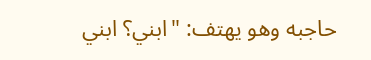حاجبه وهو يهتف: "ابني؟ ابني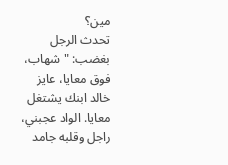مين؟
تحدث الرجل بغضب: "شهاب، فوق معايا، عايز خالد ابنك يشتغل معايا. الواد عجبني، راجل وقلبه جامد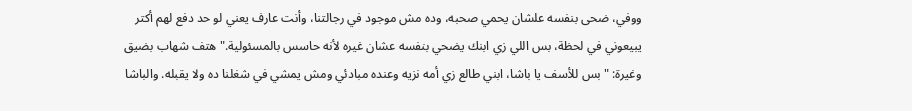ووفي، ضحى بنفسه علشان يحمي صحبه، وده مش موجود في رجالتنا، وأنت عارف يعني لو حد دفع لهم أكتر يبيعوني في لحظة، بس اللي زي ابنك يضحي بنفسه عشان غيره لأنه حاسس بالمسئولية." هتف شهاب بضيق وغيرة: "بس للأسف يا باشا، ابني طالع زي أمه نزيه وعنده مبادئي ومش يمشي في شغلنا ده ولا يقبله. والباشا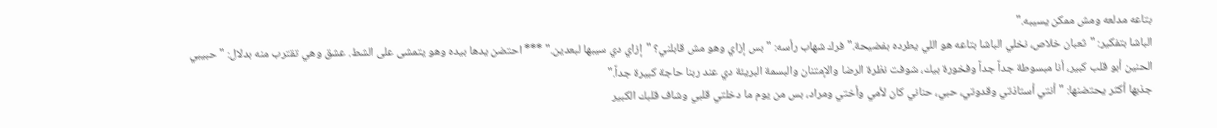بتاعه مدلعه ومش ممكن يسيبه."
الباشا بتفكير: "ثعبان خلاص، نخلي الباشا بتاعه هو اللي يطرده بفضيحة." فرك شهاب رأسه: "بس إزاي وهو مش قابلني؟ "إزاي دي سيبها لبعدين." *** احتضن يدها بيده وهو يتمشى على الشط. عشق وهي تقترب منه بدلال: "حبيبي الحنين أبو قلب كبير، أنا مبسوطة جداً جداً وفخورة بيك، شوفت نظرة الرضا والإمتنان والبسمة البريئة دي عند ربنا حاجة كبيرة جداً."
جذبها أكثر يحتضنها: "أنتي أستاذتي وقدوتي، حبي، حناني كان لأمي وأختي ومراد، بس من يوم ما دخلتي قلبي وشاف قلبك الكبير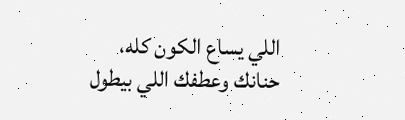اللي يساع الكون كله، حنانك وعطفك اللي بيطول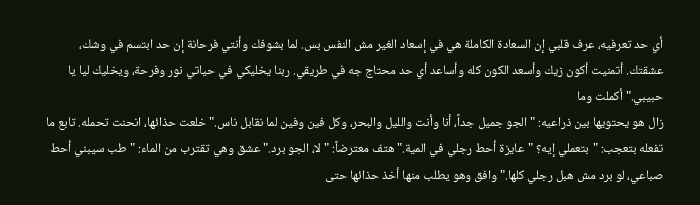أي حد تعرفيه، عرف قلبي إن السعادة الكاملة هي في إسعاد الغير مش النفس بس. لما بشوفك وأنتي فرحانة إن حد ابتسم في وشك، عشقتك. أتمنيت أكون زيك وأسعد الكون كله وأساعد أي حد محتاج جه في طريقي. ربنا يخليكي في حياتي نور وفرحة، ويخليك ليا يا حبيبي." أكملت وما
زال هو يحتويها بين ذراعيه: "الجو جميل جداً، أنا وأنت والليل والبحر، وكل فين وفين لما نقابل ناس." خلعت حذائها، انحنت تحمله. تابع ما تفعله بتعجب: "بتعملي إيه؟ "عايزة أحط رجلي في المية." هتف معترضاً: "لا، الجو برد." عشق وهي تقترب من الماء: "طب سيبني أحط صباعي، لو برد مش هبل رجلي كلها." وافق وهو يطلب منها أخذ حذائها حتى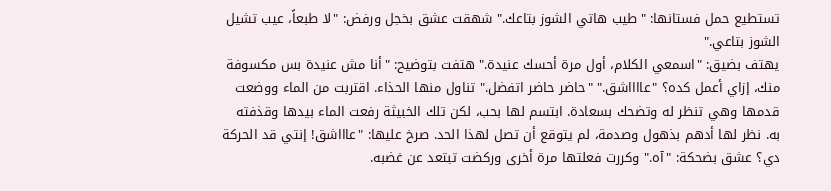تستطيع حمل فستانها: "طيب هاتي الشوز بتاعك." شهقت عشق بخجل ورفض: "لا طبعاً، عيب تشيل الشوز بتاعي."
يهتف بضيق: "اسمعي الكلام، أول مرة أحسك عنيدة." هتفت بتوضيح: "أنا مش عنيدة بس مكسوفة منك، إزاي أعمل كده؟ "عااااشق." "حاضر حاضر اتفضل." تناول منها الحذاء. اقتربت من الماء ووضعت قدمها وهي تنظر له وتضحك بسعادة. ابتسم لها بحب، لكن تلك الخبيثة رفعت الماء بيدها وقذفته به. نظر لها أدهم بذهول وصدمة، لم يتوقع أن تصل لهذا الحد. صرخ عليها: "عاااشق! إنتي قد الحركة دي؟ عشق بضحكة: "آه." وكررت فعلتها مرة أخرى وركضت تبتعد عن غضبه.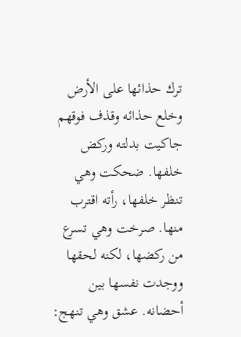ترك حذائها على الأرض وخلع حذائه وقذف فوقهم جاكيت بدلته وركض خلفها. ضحكت وهي تنظر خلفها، رأته اقترب منها. صرخت وهي تسرع من ركضها، لكنه لحقها ووجدت نفسها بين أحضانه. عشق وهي تنهج: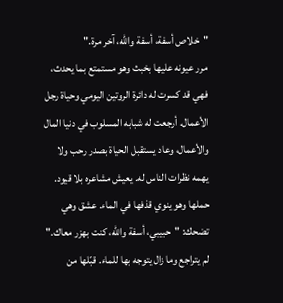"خلاص أسفة، أسفة والله، آخر مرة."
مرر عيونه عليها بخبث وهو مستمتع بما يحدث، فهي قد كسرت له دائرة الروتين اليومي وحياة رجل الأعمال. أرجعت له شبابه المسلوب في دنيا المال والأعمال، وعاد يستقبل الحياة بصدر رحب ولا يهمه نظرات الناس له. يعيش مشاعره بلا قيود. حملها وهو ينوي قذفها في الماء. عشق وهي تضحك: "حبيبي، أسفة والله، كنت بهزر معاك." لم يتراجع وما زال يتوجه بها للماء. قبّلها من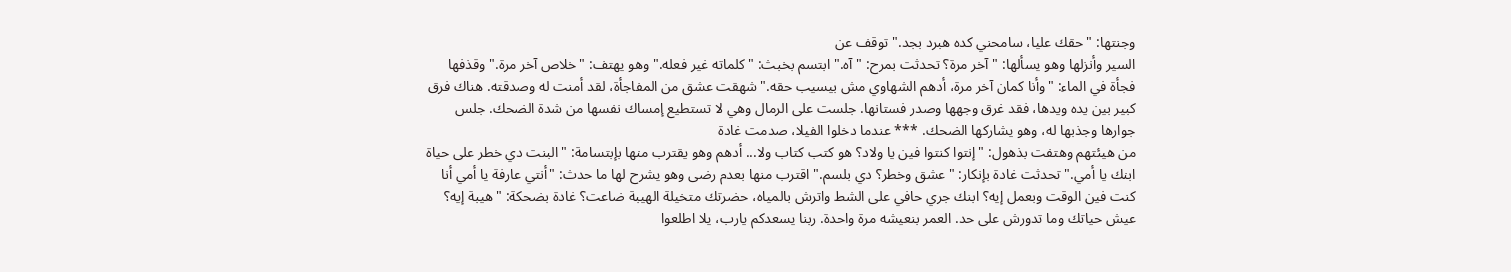وجنتها: "حقك عليا، سامحني كده هبرد بجد." توقف عن
السير وأنزلها وهو يسألها: "آخر مرة؟ تحدثت بمرح: "آه." ابتسم بخبث: "كلماته غير فعله." وهو يهتف: "خلاص آخر مرة." وقذفها فجأة في الماء: "وأنا كمان آخر مرة، أدهم الشهاوي مش بيسيب حقه." شهقت عشق من المفاجأة، لقد أمنت له وصدقته. هناك فرق كبير بين يده ويدها، فقد غرق وجهها وصدر فستانها. جلست على الرمال وهي لا تستطيع إمساك نفسها من شدة الضحك. جلس جوارها وجذبها له، وهو يشاركها الضحك. *** عندما دخلوا الفيلا، صدمت غادة
من هيئتهم وهتفت بذهول: "إنتوا كنتوا فين يا ولاد؟ هو كتب كتاب ولا... أدهم وهو يقترب منها بإبتسامة: "البنت دي خطر على حياة ابنك يا أمي." تحدثت غادة بإنكار: "عشق وخطر؟ دي بلسم." اقترب منها بعدم رضى وهو يشرح لها ما حدث: "أنتي عارفة يا أمي أنا كنت فين الوقت وبعمل إيه؟ ابنك جري حافي على الشط واترش بالمياه، حضرتك متخيلة الهيبة ضاعت؟ غادة بضحكة: "هيبة إيه؟
عيش حياتك وما تدورش على حد. العمر بنعيشه مرة واحدة. ربنا يسعدكم يارب، يلا اطلعوا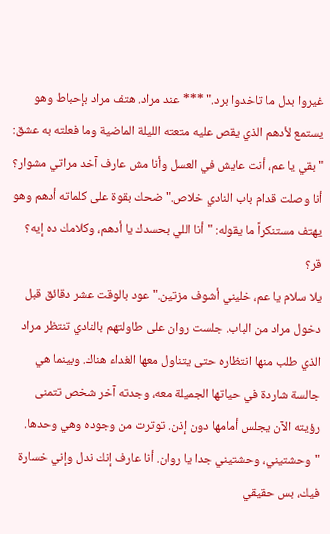غيروا بدل ما تاخدوا برد." *** عند مراد. هتف مراد بإحباط وهو يستمع لأدهم الذي يقص عليه متعته الليلة الماضية وما فعلته به عشق: "بقي يا عم، أنت عايش في العسل وأنا مش عارف آخد مراتي مشوار؟ أنا وصلت قدام باب النادي خلاص." ضحك بقوة على كلماته أدهم وهو يهتف مستنكراً ما يقوله: "أنا اللي بحسدك يا أدهم، وكلامك ده إيه؟ قر؟
يلا سلام يا عم، خليني أشوف مزتين." عود بالوقت عشر دقائق قبل دخول مراد من الباب. جلست روان على طاولتهم بالنادي تنتظر مراد الذي طلب منها انتظاره حتى يتناول معها الغداء هناك. وبينما هي جالسة شاردة في حياتها الجميلة معه، وجدته آخر شخص تتمنى رؤيته الآن يجلس أمامها دون إذن. توترت من وجوده وهي وحدها.
"وحشتيني، وحشتيني جدا يا روان. أنا عارف إنك ندل وإني خسارة فيك، بس حقيقي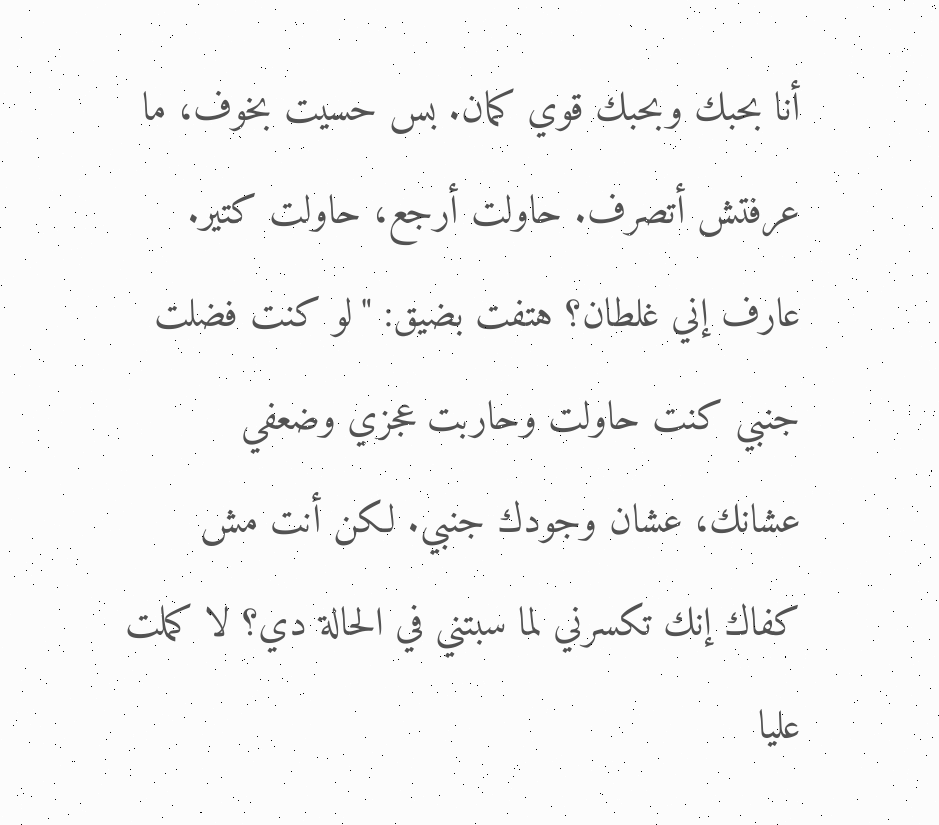أنا بحبك وبحبك قوي كمان. بس حسيت بخوف، ما عرفتش أتصرف. حاولت أرجع، حاولت كتير. عارف إني غلطان؟ هتفت بضيق: "لو كنت فضلت جنبي كنت حاولت وحاربت عجزي وضعفي عشانك، عشان وجودك جنبي. لكن أنت مش كفاك إنك تكسرني لما سبتني في الحالة دي؟ لا كملت عليا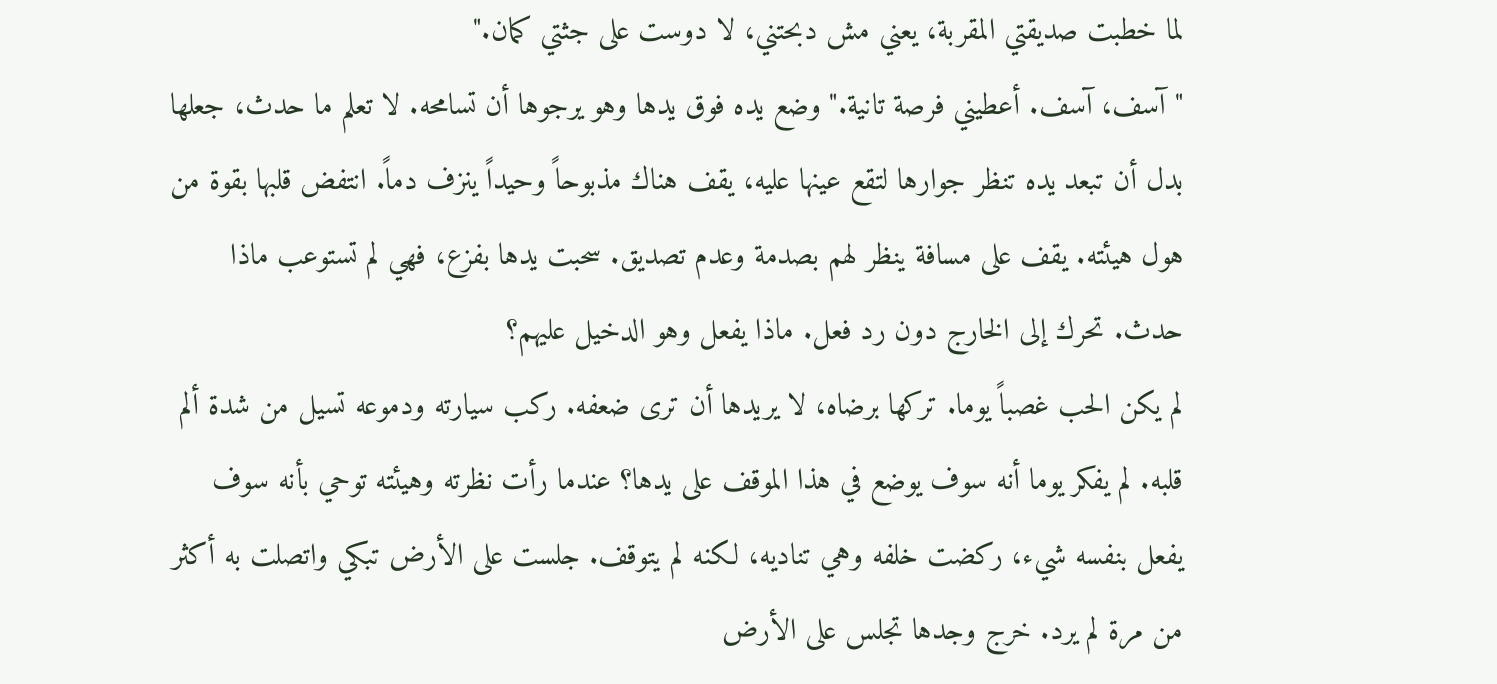لما خطبت صديقتي المقربة، يعني مش دبحتني، لا دوست على جثتي كمان."
"آسف، آسف. أعطيني فرصة تانية." وضع يده فوق يدها وهو يرجوها أن تسامحه. لا تعلم ما حدث، جعلها بدل أن تبعد يده تنظر جوارها لتقع عينها عليه، يقف هناك مذبوحاً وحيداً ينزف دماً. انتفض قلبها بقوة من هول هيئته. يقف على مسافة ينظر لهم بصدمة وعدم تصديق. سحبت يدها بفزع، فهي لم تستوعب ماذا حدث. تحرك إلى الخارج دون رد فعل. ماذا يفعل وهو الدخيل عليهم؟
لم يكن الحب غصباً يوما. تركها برضاه، لا يريدها أن ترى ضعفه. ركب سيارته ودموعه تسيل من شدة ألم قلبه. لم يفكر يوما أنه سوف يوضع في هذا الموقف على يدها؟ عندما رأت نظرته وهيئته توحي بأنه سوف يفعل بنفسه شيء، ركضت خلفه وهي تناديه، لكنه لم يتوقف. جلست على الأرض تبكي واتصلت به أكثر من مرة لم يرد. خرج وجدها تجلس على الأرض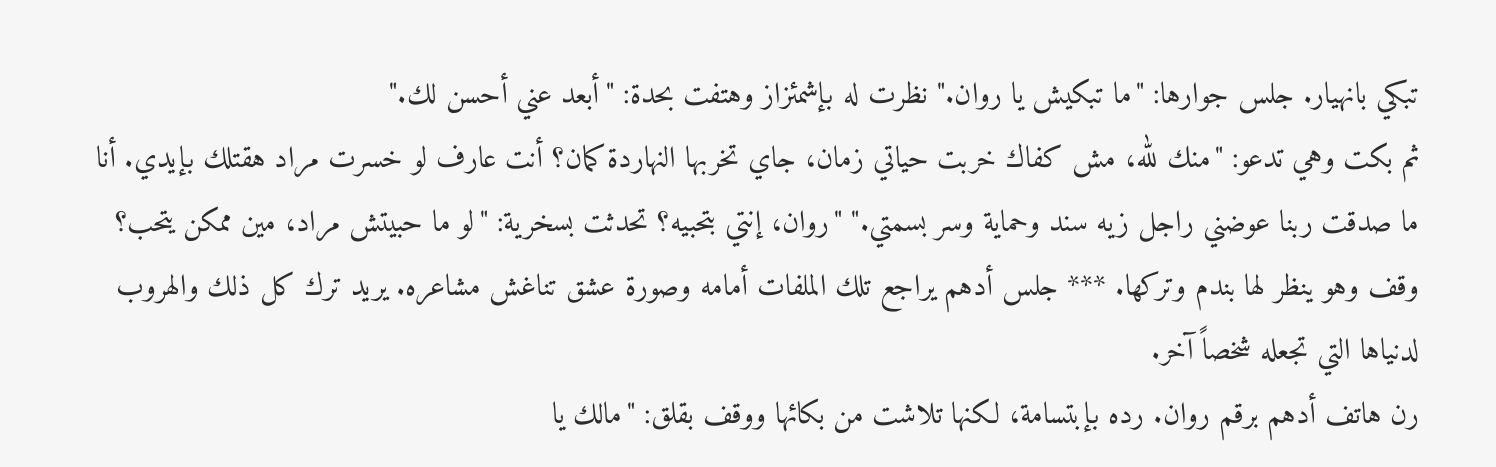تبكي بانهيار. جلس جوارها: "ما تبكيش يا روان." نظرت له بإشمئزاز وهتفت بحدة: "أبعد عني أحسن لك."
ثم بكت وهي تدعو: "منك لله، مش كفاك خربت حياتي زمان، جاي تخربها النهاردة كمان؟ أنت عارف لو خسرت مراد هقتلك بإيدي. أنا ما صدقت ربنا عوضني راجل زيه سند وحماية وسر بسمتي." "روان، إنتي بتحبيه؟ تحدثت بسخرية: "لو ما حبيتش مراد، مين ممكن يتحب؟ وقف وهو ينظر لها بندم وتركها. *** جلس أدهم يراجع تلك الملفات أمامه وصورة عشق تناغش مشاعره. يريد ترك كل ذلك والهروب لدنياها التي تجعله شخصاً آخر.
رن هاتف أدهم برقم روان. رده بإبتسامة، لكنها تلاشت من بكائها ووقف بقلق: "مالك يا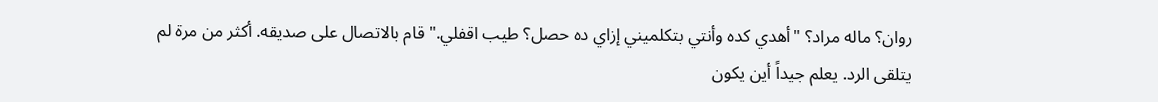روان؟ ماله مراد؟ "أهدي كده وأنتي بتكلميني إزاي ده حصل؟ طيب اقفلي." قام بالاتصال على صديقه. أكثر من مرة لم يتلقى الرد. يعلم جيداً أين يكون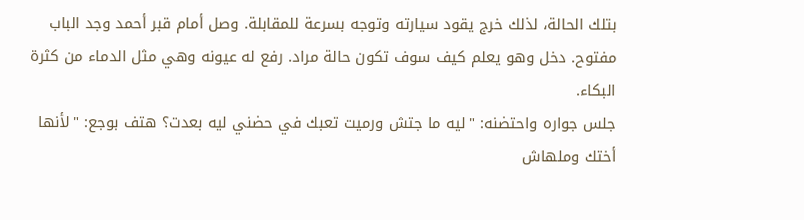بتلك الحالة، لذلك خرج يقود سيارته وتوجه بسرعة للمقابلة. وصل أمام قبر أحمد وجد الباب مفتوح. دخل وهو يعلم كيف سوف تكون حالة مراد. رفع له عيونه وهي مثل الدماء من كثرة البكاء.
جلس جواره واحتضنه: "ليه ما جتش ورميت تعبك في حضني ليه بعدت؟ هتف بوجع: "لأنها أختك وملهاش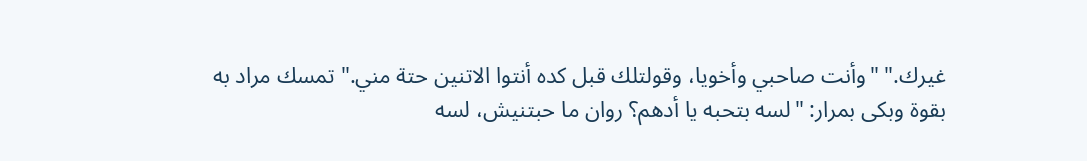غيرك." "وأنت صاحبي وأخويا، وقولتلك قبل كده أنتوا الاتنين حتة مني." تمسك مراد به بقوة وبكى بمرار: "لسه بتحبه يا أدهم؟ روان ما حبتنيش، لسه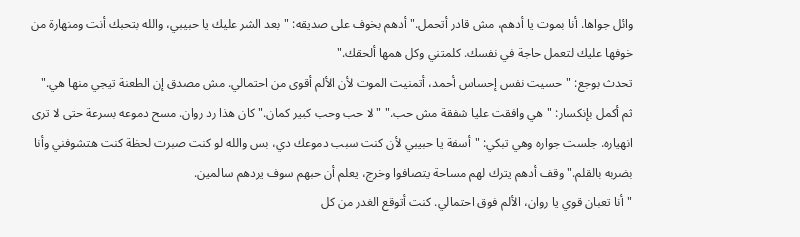وائل جواها. أنا بموت يا أدهم، مش قادر أتحمل." أدهم بخوف على صديقه: "بعد الشر عليك يا حبيبي، والله بتحبك أنت ومنهارة من خوفها عليك لتعمل حاجة في نفسك. كلمتني وكل همها ألحقك."
تحدث بوجع: "حسيت نفس إحساس أحمد، أتمنيت الموت لأن الألم أقوى من احتمالي. مش مصدق إن الطعنة تيجي منها هي." ثم أكمل بإنكسار: "هي وافقت عليا شفقة مش حب." "لا حب وحب كبير كمان." كان هذا رد روان. مسح دموعه بسرعة حتى لا ترى انهياره. جلست جواره وهي تبكي: "أسفة يا حبيبي لأن كنت سبب دموعك دي، بس والله لو كنت صبرت لحظة كنت هتشوفني وأنا بضربه بالقلم." وقف أدهم يترك لهم مساحة يتصافوا وخرج، يعلم أن حبهم سوف يردهم سالمين.
"أنا تعبان قوي يا روان، الألم فوق احتمالي. كنت أتوقع الغدر من كل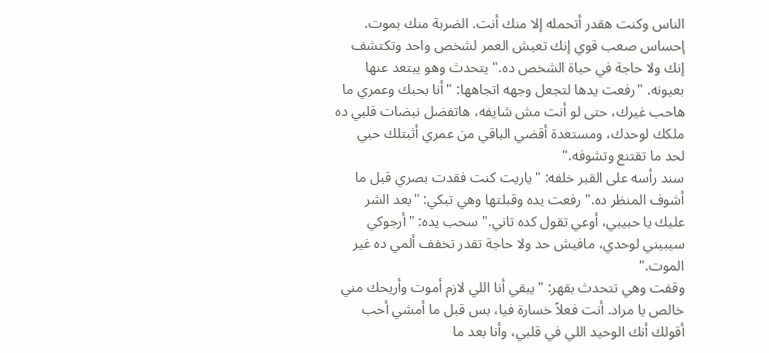الناس وكنت هقدر أتحمله إلا منك أنت. الضربة منك بموت. إحساس صعب قوي إنك تعيش العمر لشخص واحد وتكتشف إنك ولا حاجة في حياة الشخص ده." يتحدث وهو يبتعد عنها بعيونه. "رفعت يدها لتجعل وجهه اتجاهها: "أنا بحبك وعمري ما هاحب غيرك، حتى لو أنت مش شايفه، هاتفضل نبضات قلبي ده ملكك لوحدك، ومستعدة أقضي الباقي من عمري أثبتلك حبي لحد ما تقتنع وتشوفه."
سند رأسه على القبر خلفه: "ياريت كنت فقدت بصري قبل ما أشوف المنظر ده." رفعت يده وقبلتها وهي تبكي: "بعد الشر عليك يا حبيبي، أوعي تقول كده تاني." سحب يده: "أرجوكي سيبيني لوحدي، مافيش حد ولا حاجة تقدر تخفف ألمي ده غير الموت."
وقفت وهي تتحدث بقهر: "يبقي أنا اللي لازم أموت وأريحك مني خالص يا مراد. أنت فعلاً خسارة فيا، بس قبل ما أمشي أحب أقولك أنك الوحيد اللي في قلبي، وأنا بعد ما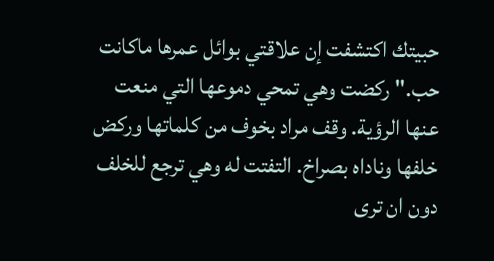حبيتك اكتشفت إن علاقتي بوائل عمرها ماكانت حب." ركضت وهي تمحي دموعها التي منعت عنها الرؤية. وقف مراد بخوف من كلماتها وركض خلفها وناداه بصراخ. التفتت له وهي ترجع للخلف دون ان ترى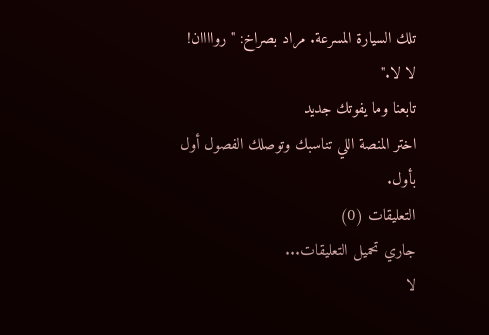تلك السيارة المسرعة. مراد بصراخ: "رواااان! لا لا."
تابعنا وما يفوتك جديد
اختر المنصة اللي تناسبك وتوصلك الفصول أول بأول.
التعليقات (0)
جاري تحميل التعليقات...
لا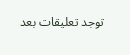توجد تعليقات بعد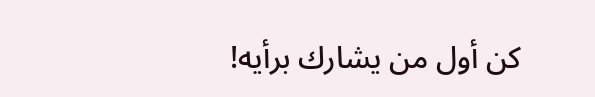كن أول من يشارك برأيه!